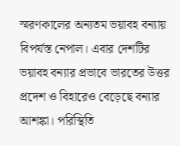স্মরণকালের অন্যতম ভয়াবহ বন্যায় বিপর্যস্ত নেপাল। এবার দেশটির ভয়াবহ বন্যার প্রভাবে ভারতের উত্তর প্রদেশ ও বিহারেও বেড়েছে বন্যার আশঙ্কা। পরিস্থিতি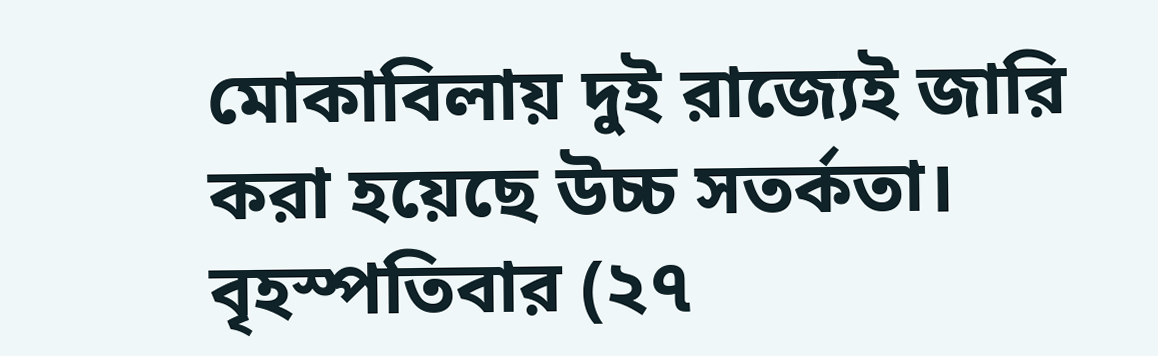মোকাবিলায় দুই রাজ্যেই জারি করা হয়েছে উচ্চ সতর্কতা।
বৃহস্পতিবার (২৭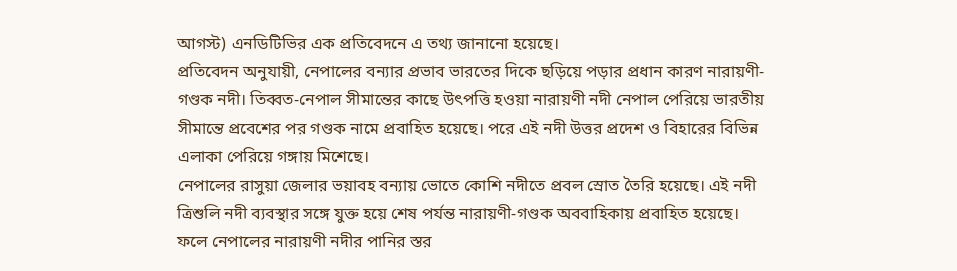আগস্ট) এনডিটিভির এক প্রতিবেদনে এ তথ্য জানানো হয়েছে।
প্রতিবেদন অনুযায়ী, নেপালের বন্যার প্রভাব ভারতের দিকে ছড়িয়ে পড়ার প্রধান কারণ নারায়ণী-গণ্ডক নদী। তিব্বত-নেপাল সীমান্তের কাছে উৎপত্তি হওয়া নারায়ণী নদী নেপাল পেরিয়ে ভারতীয় সীমান্তে প্রবেশের পর গণ্ডক নামে প্রবাহিত হয়েছে। পরে এই নদী উত্তর প্রদেশ ও বিহারের বিভিন্ন এলাকা পেরিয়ে গঙ্গায় মিশেছে।
নেপালের রাসুয়া জেলার ভয়াবহ বন্যায় ভোতে কোশি নদীতে প্রবল স্রোত তৈরি হয়েছে। এই নদী ত্রিশুলি নদী ব্যবস্থার সঙ্গে যুক্ত হয়ে শেষ পর্যন্ত নারায়ণী-গণ্ডক অববাহিকায় প্রবাহিত হয়েছে।
ফলে নেপালের নারায়ণী নদীর পানির স্তর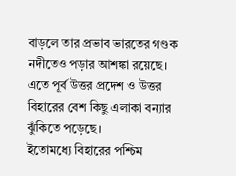বাড়লে তার প্রভাব ভারতের গণ্ডক নদীতেও পড়ার আশঙ্কা রয়েছে। এতে পূর্ব উত্তর প্রদেশ ও উত্তর বিহারের বেশ কিছু এলাকা বন্যার ঝুঁকিতে পড়েছে।
ইতোমধ্যে বিহারের পশ্চিম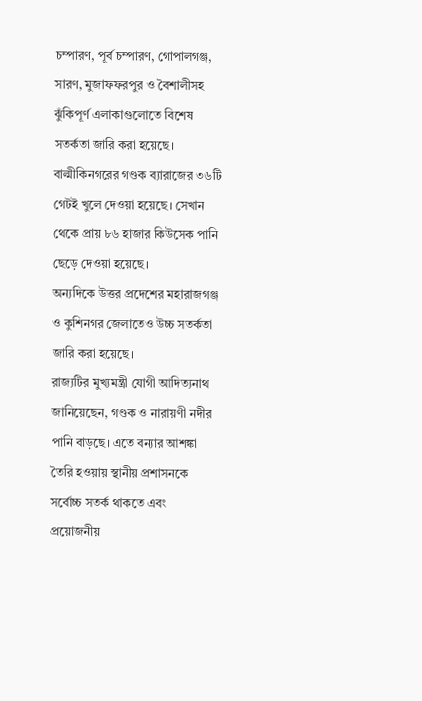চম্পারণ, পূর্ব চম্পারণ, গোপালগঞ্জ, সারণ, মুজাফফরপুর ও বৈশালীসহ ঝুঁকিপূর্ণ এলাকাগুলোতে বিশেষ সতর্কতা জারি করা হয়েছে। বাল্মীকিনগরের গণ্ডক ব্যারাজের ৩৬টি গেটই খুলে দেওয়া হয়েছে। সেখান থেকে প্রায় ৮৬ হাজার কিউসেক পানি ছেড়ে দেওয়া হয়েছে।
অন্যদিকে উত্তর প্রদেশের মহারাজগঞ্জ ও কুশিনগর জেলাতেও উচ্চ সতর্কতা জারি করা হয়েছে।
রাজ্যটির মুখ্যমন্ত্রী যোগী আদিত্যনাথ জানিয়েছেন, গণ্ডক ও নারায়ণী নদীর পানি বাড়ছে। এতে বন্যার আশঙ্কা তৈরি হওয়ায় স্থানীয় প্রশাসনকে সর্বোচ্চ সতর্ক থাকতে এবং প্রয়োজনীয়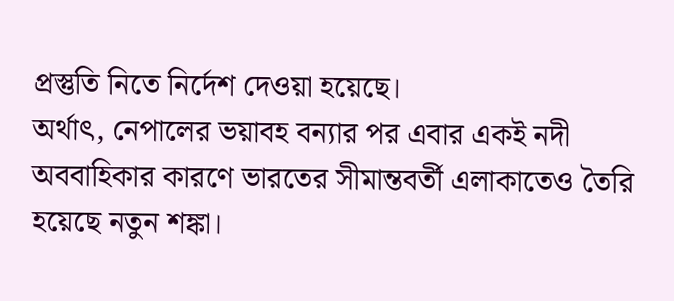প্রস্তুতি নিতে নির্দেশ দেওয়া হয়েছে।
অর্থাৎ, নেপালের ভয়াবহ বন্যার পর এবার একই নদী অববাহিকার কারণে ভারতের সীমান্তবর্তী এলাকাতেও তৈরি হয়েছে নতুন শঙ্কা।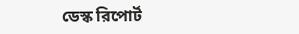ডেস্ক রিপোর্ট